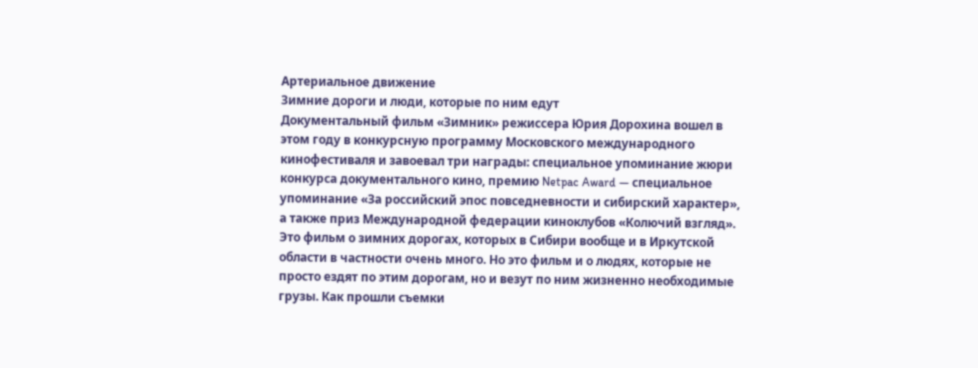Артериальное движение
Зимние дороги и люди, которые по ним едут
Документальный фильм «Зимник» режиссера Юрия Дорохина вошел в этом году в конкурсную программу Московского международного кинофестиваля и завоевал три награды: специальное упоминание жюри конкурса документального кино, премию Netpac Award — специальное упоминание «За российский эпос повседневности и сибирский характер», а также приз Международной федерации киноклубов «Колючий взгляд». Это фильм о зимних дорогах, которых в Сибири вообще и в Иркутской области в частности очень много. Но это фильм и о людях, которые не просто ездят по этим дорогам, но и везут по ним жизненно необходимые грузы. Как прошли съемки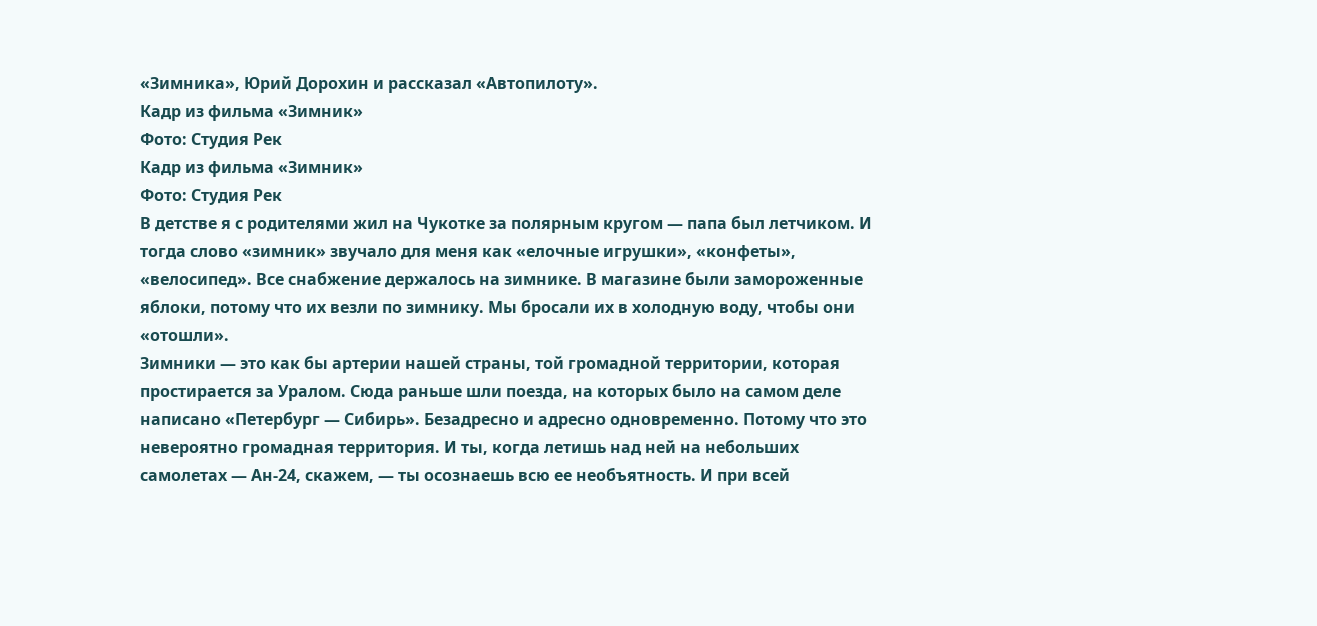«Зимника», Юрий Дорохин и рассказал «Автопилоту».
Кадр из фильма «Зимник»
Фото: Студия Рек
Кадр из фильма «Зимник»
Фото: Студия Рек
В детстве я с родителями жил на Чукотке за полярным кругом — папа был летчиком. И тогда слово «зимник» звучало для меня как «елочные игрушки», «конфеты», «велосипед». Все снабжение держалось на зимнике. В магазине были замороженные яблоки, потому что их везли по зимнику. Мы бросали их в холодную воду, чтобы они «отошли».
Зимники — это как бы артерии нашей страны, той громадной территории, которая простирается за Уралом. Сюда раньше шли поезда, на которых было на самом деле написано «Петербург — Сибирь». Безадресно и адресно одновременно. Потому что это невероятно громадная территория. И ты, когда летишь над ней на небольших самолетах — Ан-24, скажем, — ты осознаешь всю ее необъятность. И при всей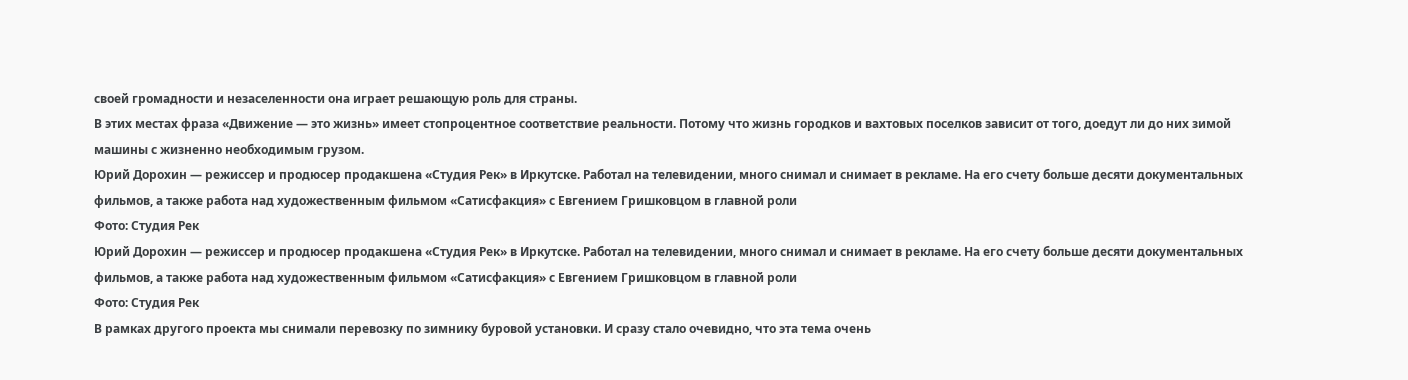своей громадности и незаселенности она играет решающую роль для страны.
В этих местах фраза «Движение — это жизнь» имеет стопроцентное соответствие реальности. Потому что жизнь городков и вахтовых поселков зависит от того, доедут ли до них зимой машины с жизненно необходимым грузом.
Юрий Дорохин — режиссер и продюсер продакшена «Студия Рек» в Иркутске. Работал на телевидении, много снимал и снимает в рекламе. На его счету больше десяти документальных фильмов, а также работа над художественным фильмом «Сатисфакция» с Евгением Гришковцом в главной роли
Фото: Студия Рек
Юрий Дорохин — режиссер и продюсер продакшена «Студия Рек» в Иркутске. Работал на телевидении, много снимал и снимает в рекламе. На его счету больше десяти документальных фильмов, а также работа над художественным фильмом «Сатисфакция» с Евгением Гришковцом в главной роли
Фото: Студия Рек
В рамках другого проекта мы снимали перевозку по зимнику буровой установки. И сразу стало очевидно, что эта тема очень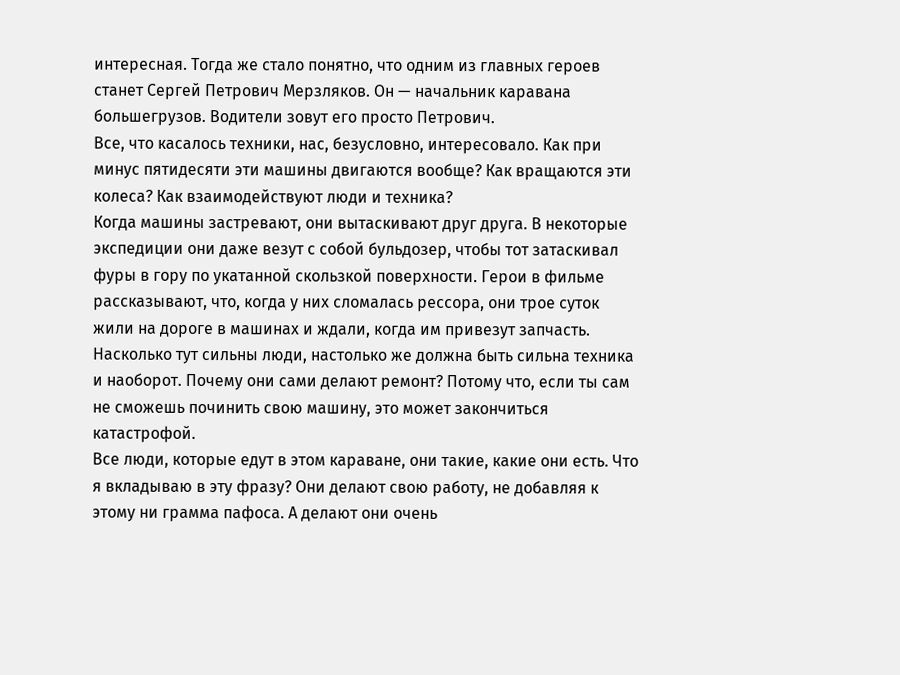интересная. Тогда же стало понятно, что одним из главных героев станет Сергей Петрович Мерзляков. Он — начальник каравана большегрузов. Водители зовут его просто Петрович.
Все, что касалось техники, нас, безусловно, интересовало. Как при минус пятидесяти эти машины двигаются вообще? Как вращаются эти колеса? Как взаимодействуют люди и техника?
Когда машины застревают, они вытаскивают друг друга. В некоторые экспедиции они даже везут с собой бульдозер, чтобы тот затаскивал фуры в гору по укатанной скользкой поверхности. Герои в фильме рассказывают, что, когда у них сломалась рессора, они трое суток жили на дороге в машинах и ждали, когда им привезут запчасть.
Насколько тут сильны люди, настолько же должна быть сильна техника и наоборот. Почему они сами делают ремонт? Потому что, если ты сам не сможешь починить свою машину, это может закончиться катастрофой.
Все люди, которые едут в этом караване, они такие, какие они есть. Что я вкладываю в эту фразу? Они делают свою работу, не добавляя к этому ни грамма пафоса. А делают они очень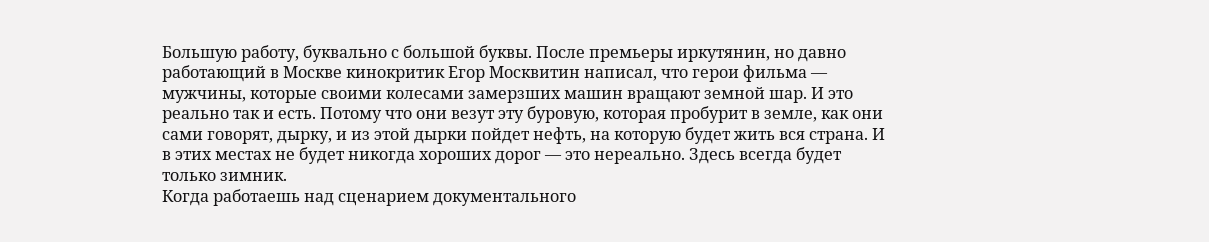Большую работу, буквально с большой буквы. После премьеры иркутянин, но давно работающий в Москве кинокритик Егор Москвитин написал, что герои фильма — мужчины, которые своими колесами замерзших машин вращают земной шар. И это реально так и есть. Потому что они везут эту буровую, которая пробурит в земле, как они сами говорят, дырку, и из этой дырки пойдет нефть, на которую будет жить вся страна. И в этих местах не будет никогда хороших дорог — это нереально. Здесь всегда будет только зимник.
Когда работаешь над сценарием документального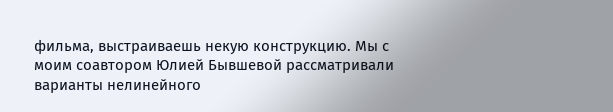фильма, выстраиваешь некую конструкцию. Мы с моим соавтором Юлией Бывшевой рассматривали варианты нелинейного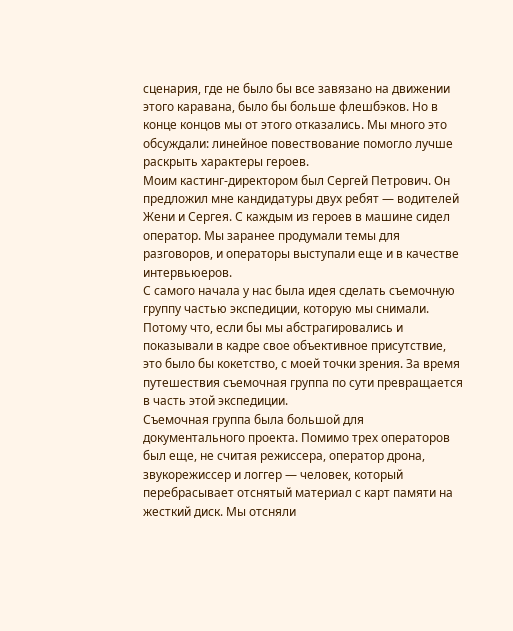сценария, где не было бы все завязано на движении этого каравана, было бы больше флешбэков. Но в конце концов мы от этого отказались. Мы много это обсуждали: линейное повествование помогло лучше раскрыть характеры героев.
Моим кастинг-директором был Сергей Петрович. Он предложил мне кандидатуры двух ребят — водителей Жени и Сергея. С каждым из героев в машине сидел оператор. Мы заранее продумали темы для разговоров, и операторы выступали еще и в качестве интервьюеров.
С самого начала у нас была идея сделать съемочную группу частью экспедиции, которую мы снимали. Потому что, если бы мы абстрагировались и показывали в кадре свое объективное присутствие, это было бы кокетство, с моей точки зрения. За время путешествия съемочная группа по сути превращается в часть этой экспедиции.
Съемочная группа была большой для документального проекта. Помимо трех операторов был еще, не считая режиссера, оператор дрона, звукорежиссер и логгер — человек, который перебрасывает отснятый материал с карт памяти на жесткий диск. Мы отсняли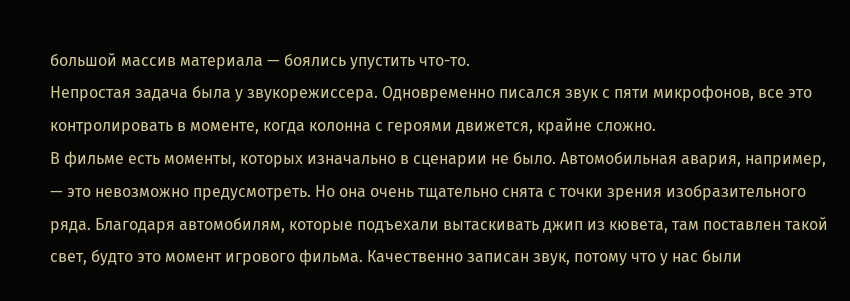большой массив материала — боялись упустить что-то.
Непростая задача была у звукорежиссера. Одновременно писался звук с пяти микрофонов, все это контролировать в моменте, когда колонна с героями движется, крайне сложно.
В фильме есть моменты, которых изначально в сценарии не было. Автомобильная авария, например, — это невозможно предусмотреть. Но она очень тщательно снята с точки зрения изобразительного ряда. Благодаря автомобилям, которые подъехали вытаскивать джип из кювета, там поставлен такой свет, будто это момент игрового фильма. Качественно записан звук, потому что у нас были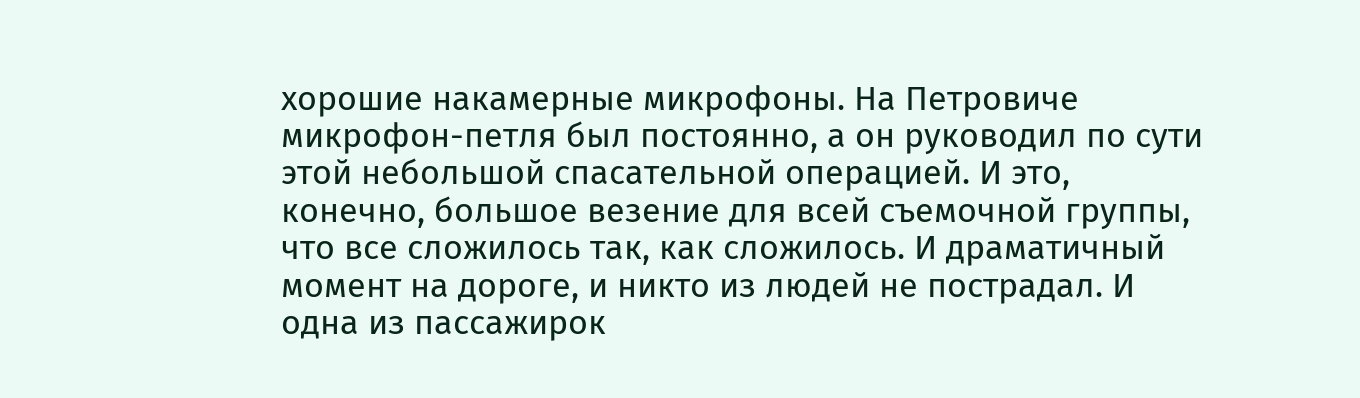хорошие накамерные микрофоны. На Петровиче микрофон-петля был постоянно, а он руководил по сути этой небольшой спасательной операцией. И это, конечно, большое везение для всей съемочной группы, что все сложилось так, как сложилось. И драматичный момент на дороге, и никто из людей не пострадал. И одна из пассажирок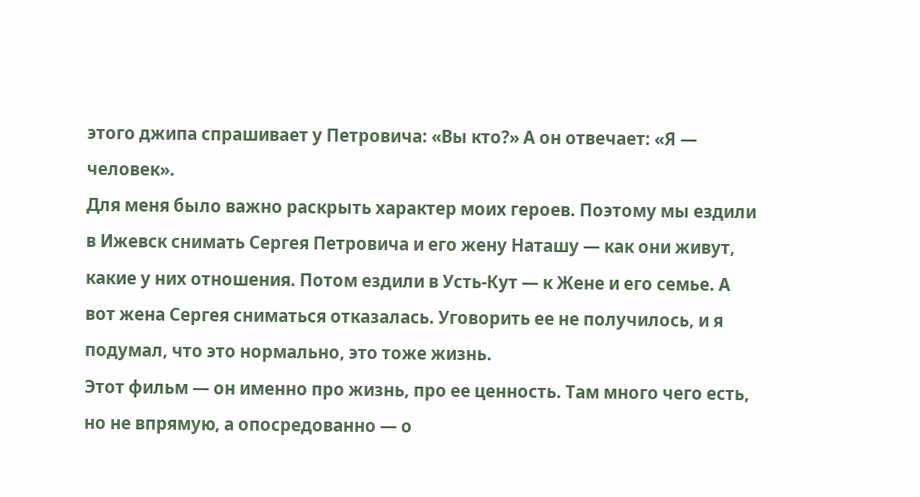этого джипа спрашивает у Петровича: «Вы кто?» А он отвечает: «Я — человек».
Для меня было важно раскрыть характер моих героев. Поэтому мы ездили в Ижевск снимать Сергея Петровича и его жену Наташу — как они живут, какие у них отношения. Потом ездили в Усть-Кут — к Жене и его семье. А вот жена Сергея сниматься отказалась. Уговорить ее не получилось, и я подумал, что это нормально, это тоже жизнь.
Этот фильм — он именно про жизнь, про ее ценность. Там много чего есть, но не впрямую, а опосредованно — о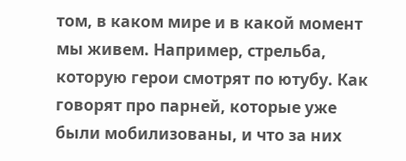том, в каком мире и в какой момент мы живем. Например, стрельба, которую герои смотрят по ютубу. Как говорят про парней, которые уже были мобилизованы, и что за них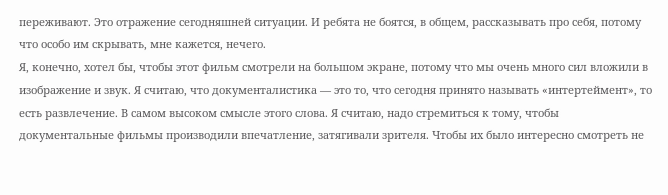переживают. Это отражение сегодняшней ситуации. И ребята не боятся, в общем, рассказывать про себя, потому что особо им скрывать, мне кажется, нечего.
Я, конечно, хотел бы, чтобы этот фильм смотрели на большом экране, потому что мы очень много сил вложили в изображение и звук. Я считаю, что документалистика — это то, что сегодня принято называть «интертеймент», то есть развлечение. В самом высоком смысле этого слова. Я считаю, надо стремиться к тому, чтобы документальные фильмы производили впечатление, затягивали зрителя. Чтобы их было интересно смотреть не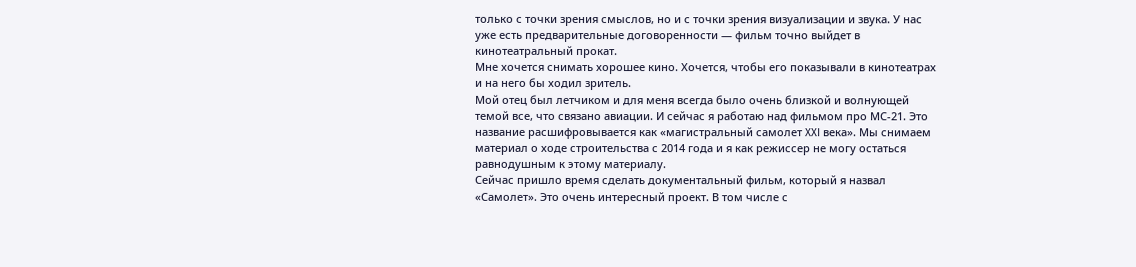только с точки зрения смыслов, но и с точки зрения визуализации и звука. У нас уже есть предварительные договоренности — фильм точно выйдет в кинотеатральный прокат.
Мне хочется снимать хорошее кино. Хочется, чтобы его показывали в кинотеатрах и на него бы ходил зритель.
Мой отец был летчиком и для меня всегда было очень близкой и волнующей темой все, что связано авиации. И сейчас я работаю над фильмом про МС-21. Это название расшифровывается как «магистральный самолет XXI века». Мы снимаем материал о ходе строительства с 2014 года и я как режиссер не могу остаться равнодушным к этому материалу.
Сейчас пришло время сделать документальный фильм, который я назвал «Самолет». Это очень интересный проект. В том числе с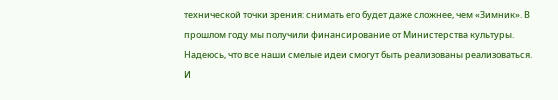технической точки зрения: снимать его будет даже сложнее, чем «Зимник». В прошлом году мы получили финансирование от Министерства культуры. Надеюсь, что все наши смелые идеи смогут быть реализованы реализоваться. И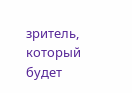зритель, который будет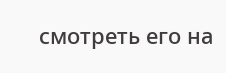смотреть его на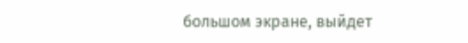большом экране, выйдет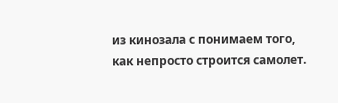из кинозала с понимаем того, как непросто строится самолет.